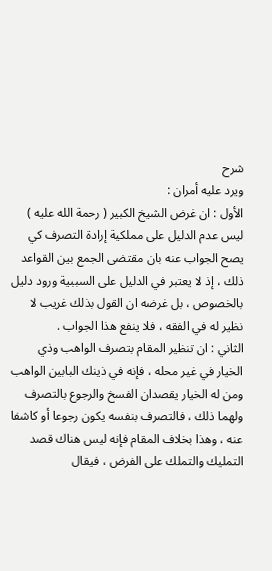شرح
ويرد عليه أمران :
الأول : ان غرض الشيخ الكبير ( رحمة الله عليه ) ليس عدم الدليل على مملكية إرادة التصرف كي يصح الجواب عنه بان مقتضى الجمع بين القواعد ذلك ، إذ لا يعتبر في الدليل على السببية ورود دليل بالخصوص ، بل غرضه ان القول بذلك غريب لا نظير له في الفقه ، فلا ينفع هذا الجواب .
الثاني : ان تنظير المقام بتصرف الواهب وذي الخيار في غير محله ، فإنه في ذينك البابين الواهب ومن له الخيار يقصدان الفسخ والرجوع بالتصرف ولهما ذلك ، فالتصرف بنفسه يكون رجوعا أو كاشفا عنه ، وهذا بخلاف المقام فإنه ليس هناك قصد التمليك والتملك على الفرض ، فيقال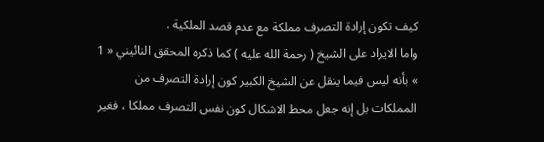كيف تكون إرادة التصرف مملكة مع عدم قصد الملكية .
واما الايراد على الشيخ ( رحمة الله عليه ) كما ذكره المحقق النائيني « 1 » بأنه ليس فيما ينقل عن الشيخ الكبير كون إرادة التصرف من المملكات بل إنه جعل محط الاشكال كون نفس التصرف مملكا ، فغير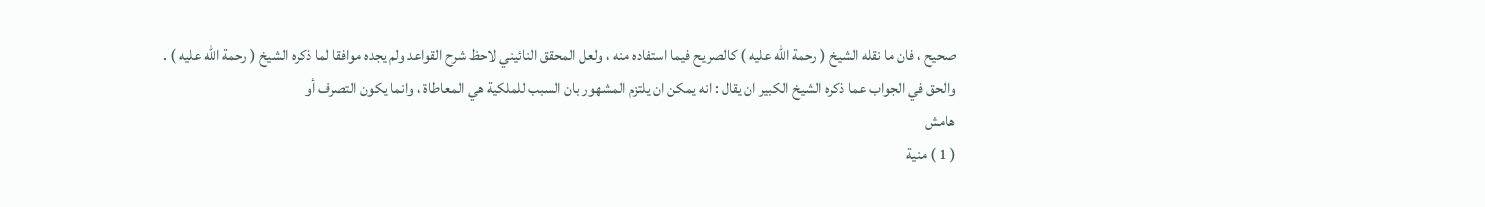صحيح ، فان ما نقله الشيخ ( رحمة الله عليه ) كالصريح فيما استفاده منه ، ولعل المحقق النائيني لاحظ شرح القواعد ولم يجده موافقا لما ذكره الشيخ ( رحمة الله عليه ) .
والحق في الجواب عما ذكره الشيخ الكبير ان يقال : انه يمكن ان يلتزم المشهور بان السبب للملكية هي المعاطاة ، وانما يكون التصرف أو
هامش
( 1 ) منية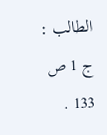الطالب : ج 1 ص 133 .